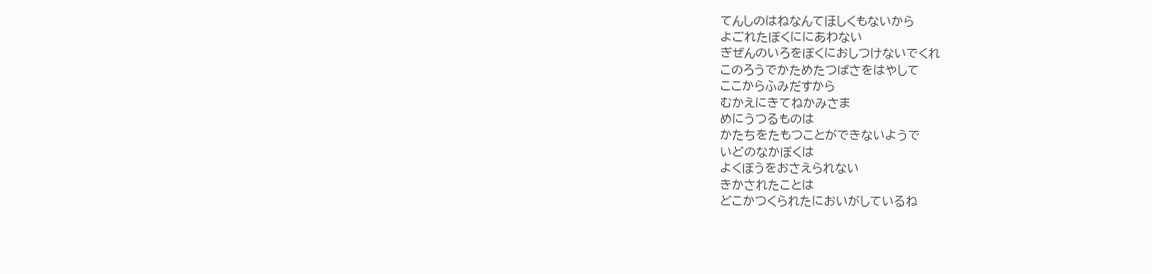てんしのはねなんてほしくもないから
よごれたぼくににあわない
ぎぜんのいろをぼくにおしつけないでくれ
このろうでかためたつばさをはやして
ここからふみだすから
むかえにきてねかみさま
めにうつるものは
かたちをたもつことができないようで
いどのなかぼくは
よくぼうをおさえられない
きかされたことは
どこかつくられたにおいがしているね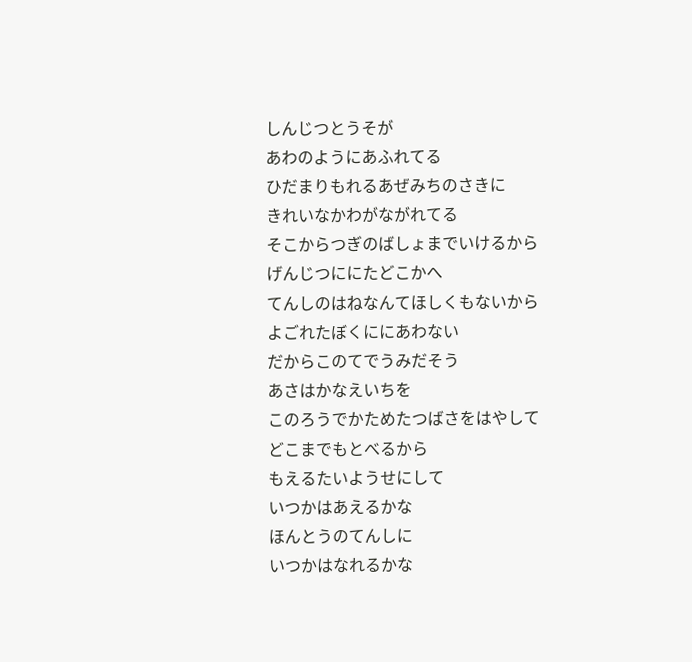しんじつとうそが
あわのようにあふれてる
ひだまりもれるあぜみちのさきに
きれいなかわがながれてる
そこからつぎのばしょまでいけるから
げんじつににたどこかへ
てんしのはねなんてほしくもないから
よごれたぼくににあわない
だからこのてでうみだそう
あさはかなえいちを
このろうでかためたつばさをはやして
どこまでもとべるから
もえるたいようせにして
いつかはあえるかな
ほんとうのてんしに
いつかはなれるかな